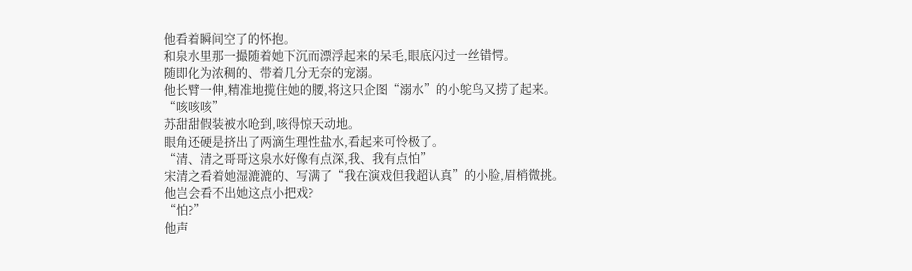他看着瞬间空了的怀抱。
和泉水里那一撮随着她下沉而漂浮起来的呆毛,眼底闪过一丝错愕。
随即化为浓稠的、带着几分无奈的宠溺。
他长臂一伸,精准地揽住她的腰,将这只企图“溺水”的小鸵鸟又捞了起来。
“咳咳咳”
苏甜甜假装被水呛到,咳得惊天动地。
眼角还硬是挤出了两滴生理性盐水,看起来可怜极了。
“清、清之哥哥这泉水好像有点深,我、我有点怕”
宋清之看着她湿漉漉的、写满了“我在演戏但我超认真”的小脸,眉梢微挑。
他岂会看不出她这点小把戏?
“怕?”
他声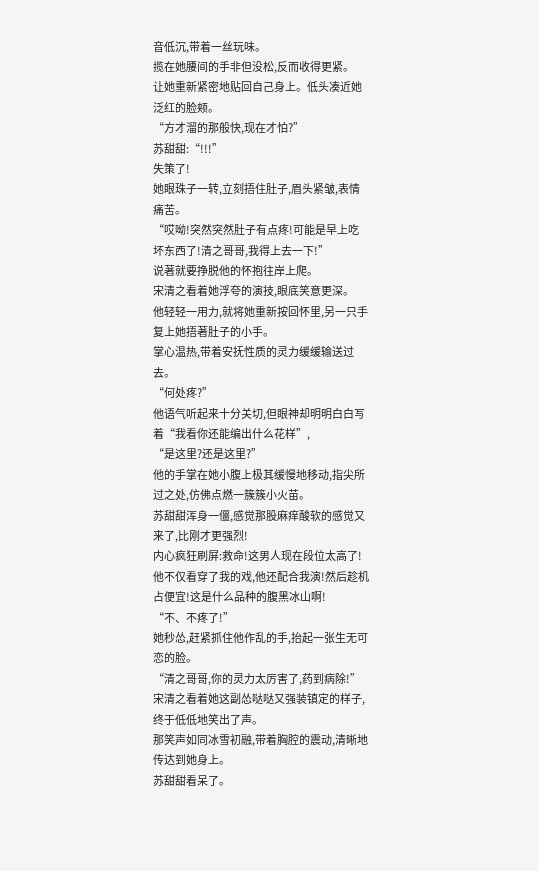音低沉,带着一丝玩味。
揽在她腰间的手非但没松,反而收得更紧。
让她重新紧密地贴回自己身上。低头凑近她泛红的脸颊。
“方才溜的那般快,现在才怕?”
苏甜甜:“!!!”
失策了!
她眼珠子一转,立刻捂住肚子,眉头紧皱,表情痛苦。
“哎呦!突然突然肚子有点疼!可能是早上吃坏东西了!清之哥哥,我得上去一下!”
说著就要挣脱他的怀抱往岸上爬。
宋清之看着她浮夸的演技,眼底笑意更深。
他轻轻一用力,就将她重新按回怀里,另一只手复上她捂著肚子的小手。
掌心温热,带着安抚性质的灵力缓缓输送过去。
“何处疼?”
他语气听起来十分关切,但眼神却明明白白写着“我看你还能编出什么花样”,
“是这里?还是这里?”
他的手掌在她小腹上极其缓慢地移动,指尖所过之处,仿佛点燃一簇簇小火苗。
苏甜甜浑身一僵,感觉那股麻痒酸软的感觉又来了,比刚才更强烈!
内心疯狂刷屏:救命!这男人现在段位太高了!
他不仅看穿了我的戏,他还配合我演!然后趁机占便宜!这是什么品种的腹黑冰山啊!
“不、不疼了!”
她秒怂,赶紧抓住他作乱的手,抬起一张生无可恋的脸。
“清之哥哥,你的灵力太厉害了,药到病除!”
宋清之看着她这副怂哒哒又强装镇定的样子,终于低低地笑出了声。
那笑声如同冰雪初融,带着胸腔的震动,清晰地传达到她身上。
苏甜甜看呆了。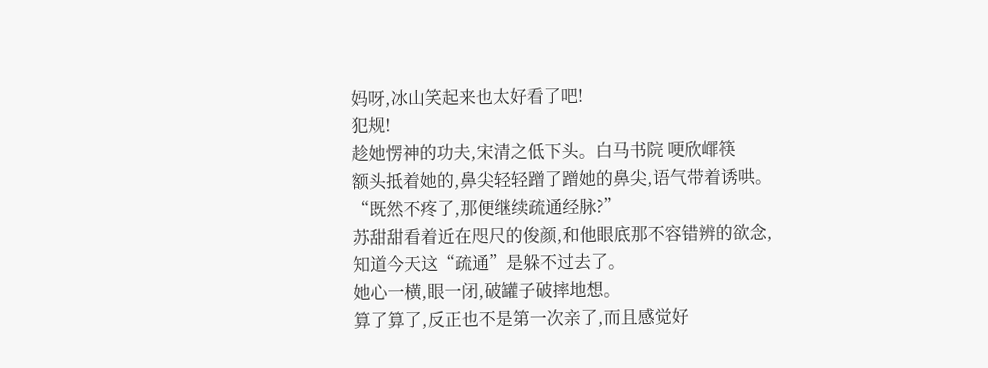妈呀,冰山笑起来也太好看了吧!
犯规!
趁她愣神的功夫,宋清之低下头。白马书院 哽欣嶵筷
额头抵着她的,鼻尖轻轻蹭了蹭她的鼻尖,语气带着诱哄。
“既然不疼了,那便继续疏通经脉?”
苏甜甜看着近在咫尺的俊颜,和他眼底那不容错辨的欲念,
知道今天这“疏通”是躲不过去了。
她心一横,眼一闭,破罐子破摔地想。
算了算了,反正也不是第一次亲了,而且感觉好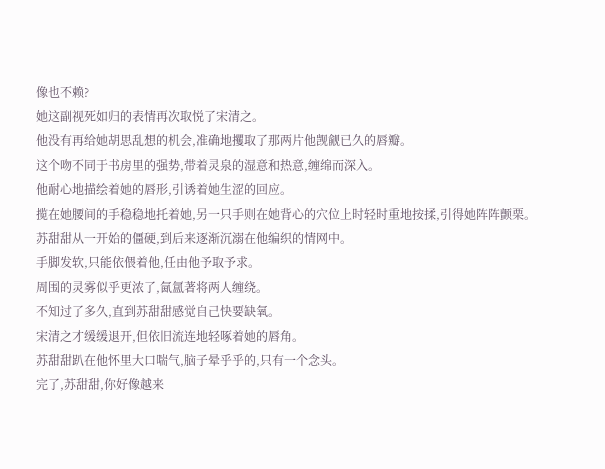像也不赖?
她这副视死如归的表情再次取悦了宋清之。
他没有再给她胡思乱想的机会,准确地攫取了那两片他觊觎已久的唇瓣。
这个吻不同于书房里的强势,带着灵泉的湿意和热意,缠绵而深入。
他耐心地描绘着她的唇形,引诱着她生涩的回应。
揽在她腰间的手稳稳地托着她,另一只手则在她背心的穴位上时轻时重地按揉,引得她阵阵颤栗。
苏甜甜从一开始的僵硬,到后来逐渐沉溺在他编织的情网中。
手脚发软,只能依偎着他,任由他予取予求。
周围的灵雾似乎更浓了,氤氲著将两人缠绕。
不知过了多久,直到苏甜甜感觉自己快要缺氧。
宋清之才缓缓退开,但依旧流连地轻啄着她的唇角。
苏甜甜趴在他怀里大口喘气,脑子晕乎乎的,只有一个念头。
完了,苏甜甜,你好像越来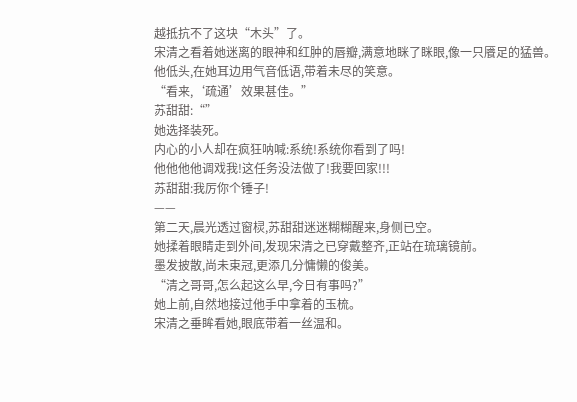越抵抗不了这块“木头”了。
宋清之看着她迷离的眼神和红肿的唇瓣,满意地眯了眯眼,像一只餍足的猛兽。
他低头,在她耳边用气音低语,带着未尽的笑意。
“看来,‘疏通’效果甚佳。”
苏甜甜:“”
她选择装死。
内心的小人却在疯狂呐喊:系统!系统你看到了吗!
他他他他调戏我!这任务没法做了!我要回家!!!
苏甜甜:我厉你个锤子!
——
第二天,晨光透过窗棂,苏甜甜迷迷糊糊醒来,身侧已空。
她揉着眼睛走到外间,发现宋清之已穿戴整齐,正站在琉璃镜前。
墨发披散,尚未束冠,更添几分慵懒的俊美。
“清之哥哥,怎么起这么早,今日有事吗?”
她上前,自然地接过他手中拿着的玉梳。
宋清之垂眸看她,眼底带着一丝温和。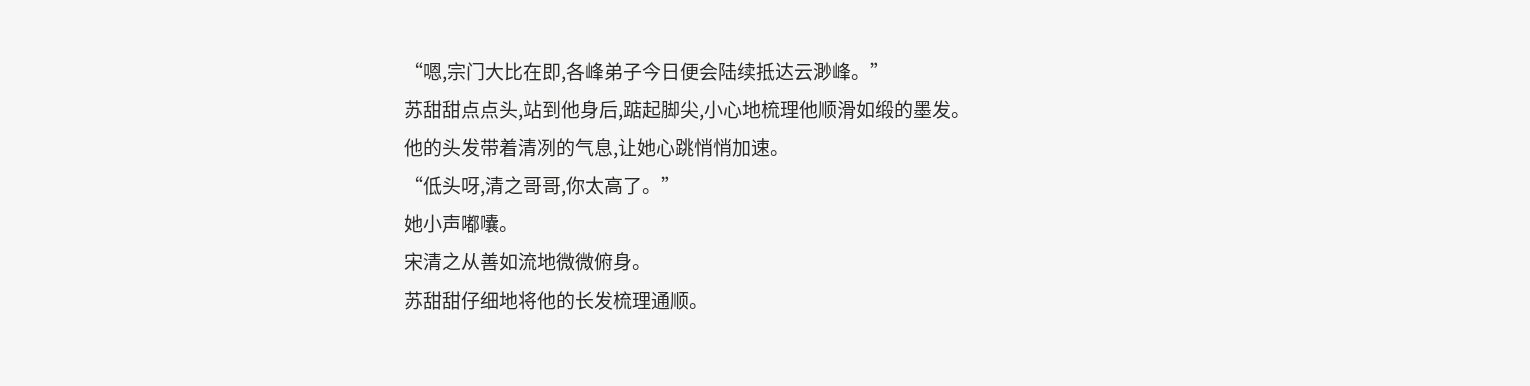“嗯,宗门大比在即,各峰弟子今日便会陆续抵达云渺峰。”
苏甜甜点点头,站到他身后,踮起脚尖,小心地梳理他顺滑如缎的墨发。
他的头发带着清冽的气息,让她心跳悄悄加速。
“低头呀,清之哥哥,你太高了。”
她小声嘟囔。
宋清之从善如流地微微俯身。
苏甜甜仔细地将他的长发梳理通顺。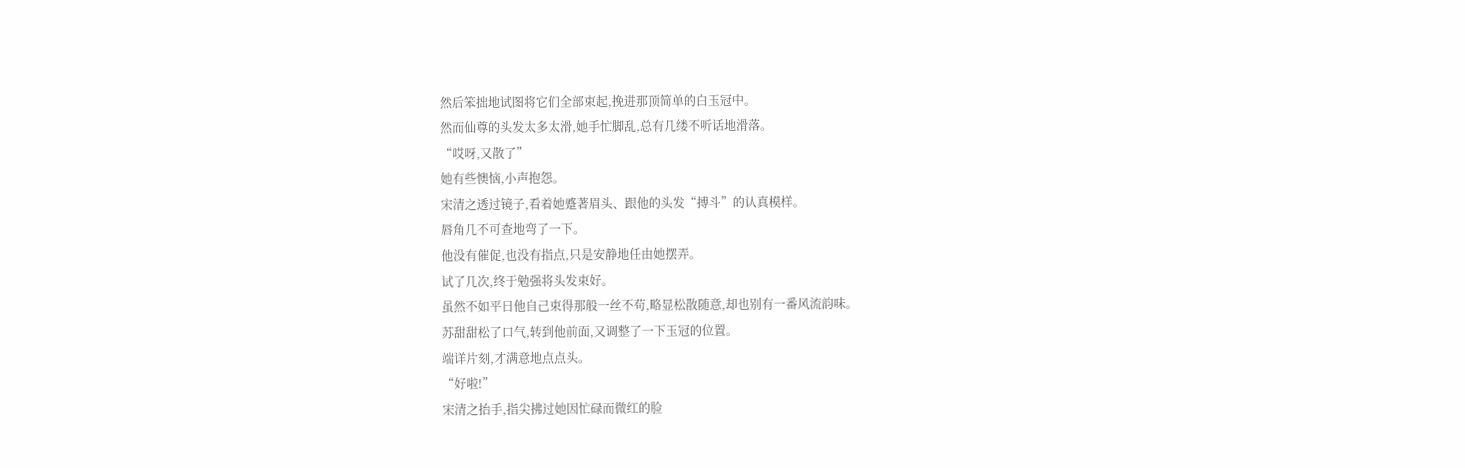然后笨拙地试图将它们全部束起,挽进那顶简单的白玉冠中。
然而仙尊的头发太多太滑,她手忙脚乱,总有几缕不听话地滑落。
“哎呀,又散了”
她有些懊恼,小声抱怨。
宋清之透过镜子,看着她蹙著眉头、跟他的头发“搏斗”的认真模样。
唇角几不可查地弯了一下。
他没有催促,也没有指点,只是安静地任由她摆弄。
试了几次,终于勉强将头发束好。
虽然不如平日他自己束得那般一丝不苟,略显松散随意,却也别有一番风流韵味。
苏甜甜松了口气,转到他前面,又调整了一下玉冠的位置。
端详片刻,才满意地点点头。
“好啦!”
宋清之抬手,指尖拂过她因忙碌而微红的脸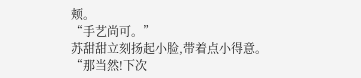颊。
“手艺尚可。”
苏甜甜立刻扬起小脸,带着点小得意。
“那当然!下次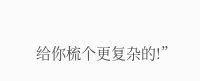给你梳个更复杂的!”